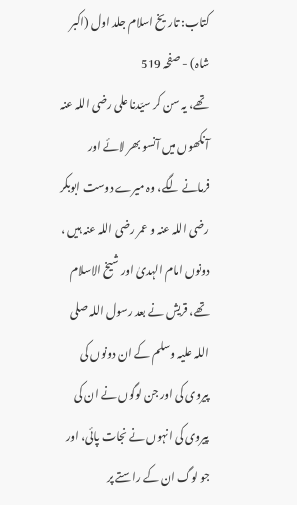کتاب: تاریخ اسلام جلد اول (اکبر شاہ) - صفحہ 519
تھے، یہ سن کر سیّدنا علی رضی اللہ عنہ آنکھوں میں آنسو بھر لائے اور فرمانے لگے، وہ میرے دوست ابوبکر رضی اللہ عنہ و عمر رضی اللہ عنہ ہیں ، دونوں امام الہدیٰ اور شیخ الاسلام تھے، قریش نے بعد رسول اللہ صلی اللہ علیہ وسلم کے ان دونوں کی پیروی کی اور جن لوگوں نے ان کی پیروی کی انہوں نے نجات پائی، اور جو لوگ ان کے راستے پر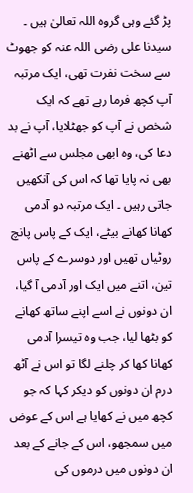پڑ گئے وہی گروہ اللہ تعالیٰ ہیں ۔ سیدنا علی رضی اللہ عنہ کو جھوٹ سے سخت نفرت تھی، ایک مرتبہ آپ کچھ فرما رہے تھے کہ ایک شخص نے آپ کو جھٹلایا، آپ نے بد دعا کی، وہ ابھی مجلس سے اٹھنے بھی نہ پایا تھا کہ اس کی آنکھیں جاتی رہیں ۔ ایک مرتبہ دو آدمی کھانا کھانے بیٹے، ایک کے پاس پانچ روٹیاں تھیں اور دوسرے کے پاس تین، اتنے میں ایک اور آدمی آ گیا، ان دونوں نے اسے اپنے ساتھ کھانے کو بٹھا لیا، جب وہ تیسرا آدمی کھانا کھا کر چلنے لگا تو اس نے آٹھ درم ان دونوں کو دیکر کہا کہ جو کچھ میں نے کھایا ہے اس کے عوض میں سمجھو، اس کے جانے کے بعد ان دونوں میں درموں کی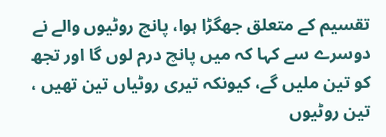تقسیم کے متعلق جھگڑا ہوا، پانچ روٹیوں والے نے دوسرے سے کہا کہ میں پانچ درم لوں گا اور تجھ کو تین ملیں گے، کیونکہ تیری روٹیاں تین تھیں ، تین روٹیوں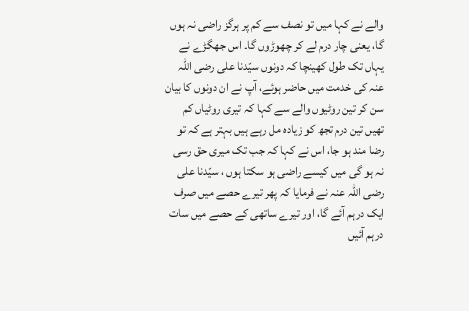والے نے کہا میں تو نصف سے کم پر ہرگز راضی نہ ہوں گا، یعنی چار درم لے کر چھوڑوں گا۔ اس جھگڑے نے یہاں تک طول کھینچا کہ دونوں سیّدنا علی رضی اللہ عنہ کی خدمت میں حاضر ہوئے، آپ نے ان دونوں کا بیان سن کر تین روٹیوں والے سے کہا کہ تیری روٹیاں کم تھیں تین درم تجھ کو زیادہ مل رہے ہیں بہتر ہے کہ تو رضا مند ہو جا، اس نے کہا کہ جب تک میری حق رسی نہ ہو گی میں کیسے راضی ہو سکتا ہوں ، سیّدنا علی رضی اللہ عنہ نے فرمایا کہ پھر تیرے حصے میں صرف ایک درہم آئے گا، اور تیرے ساتھی کے حصے میں سات درہم آئیں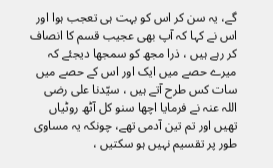گے، یہ سن کر اس کو بہت ہی تعجب ہوا اور اس نے کہا کہ آپ بھی عجیب قسم کا انصاف کر رہے ہیں ، ذرا مجھ کو سمجھا دیجئے کہ میرے حصے میں ایک اور اس کے حصے میں سات کس طرح آتے ہیں ، سیّدنا علی رضی اللہ عنہ نے فرمایا اچھا سنو کل آٹھ روٹیاں تھیں اور تم تین آدمی تھے، چونکہ یہ مساوی طور پر تقسیم نہیں ہو سکتیں ،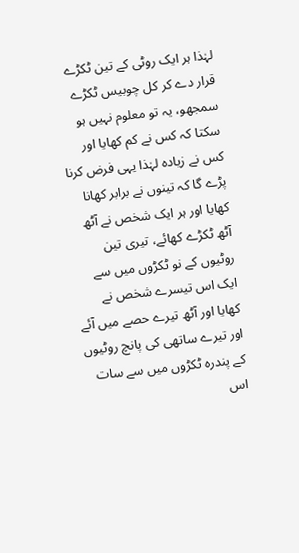لہٰذا ہر ایک روٹی کے تین ٹکڑے قرار دے کر کل چوبیس ٹکڑے سمجھو، یہ تو معلوم نہیں ہو سکتا کہ کس نے کم کھایا اور کس نے زیادہ لہٰذا یہی فرض کرنا پڑے گا کہ تینوں نے برابر کھانا کھایا اور ہر ایک شخص نے آٹھ آٹھ ٹکڑے کھائے، تیری تین روٹیوں کے نو ٹکڑوں میں سے ایک اس تیسرے شخص نے کھایا اور آٹھ تیرے حصے میں آئے اور تیرے ساتھی کی پانچ روٹیوں کے پندرہ ٹکڑوں میں سے سات اس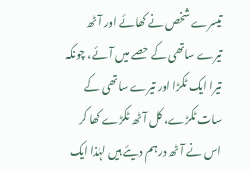تیسرے شخص نے کھائے اور آٹھ تیرے ساتھی کے حصے میں آئے، چونکہ تیرا ایک ٹکڑا اور تیرے ساتھی کے سات ٹکڑے، کل آٹھ ٹکڑے کھا کر اس نے آٹھ درہم دیئے ہیں لہٰذا ایک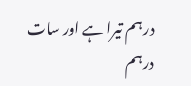درہم تیرا ہے اور سات درہم